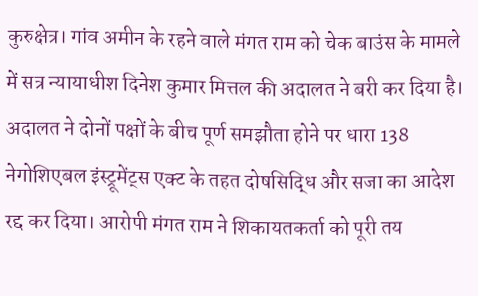कुरुक्षेत्र। गांव अमीन के रहने वाले मंगत राम को चेक बाउंस के मामले में सत्र न्यायाधीश दिनेश कुमार मित्तल की अदालत ने बरी कर दिया है। अदालत ने दोनों पक्षों के बीच पूर्ण समझौता होने पर धारा 138 नेगोशिएबल इंस्ट्रूमेंट्स एक्ट के तहत दोषसिद्धि और सजा का आदेश रद्द कर दिया। आरोपी मंगत राम ने शिकायतकर्ता को पूरी तय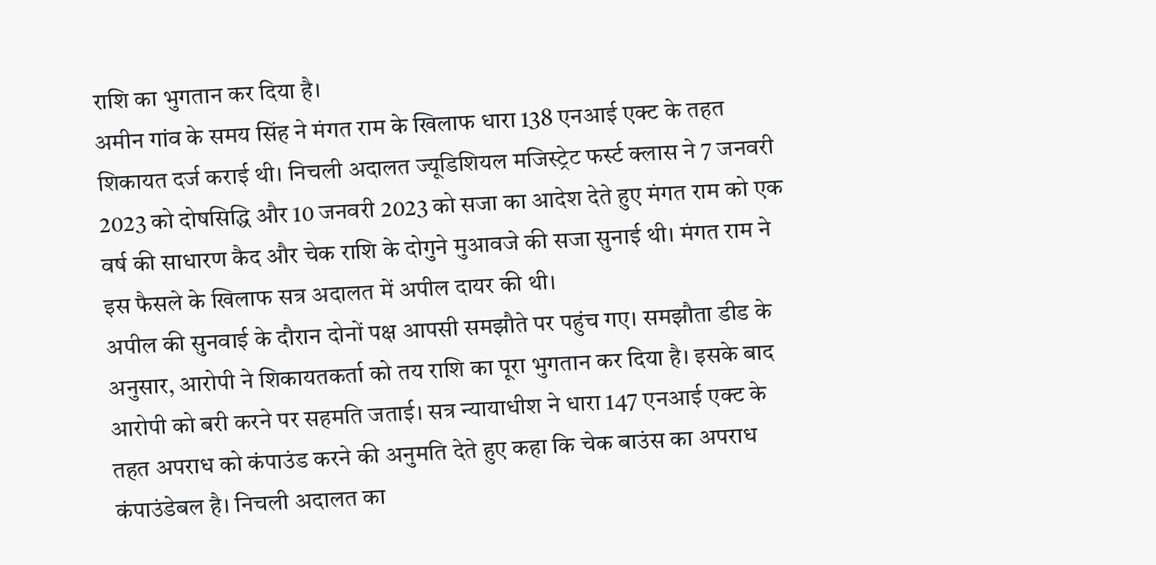राशि का भुगतान कर दिया है।
अमीन गांव के समय सिंह ने मंगत राम के खिलाफ धारा 138 एनआई एक्ट के तहत शिकायत दर्ज कराई थी। निचली अदालत ज्यूडिशियल मजिस्ट्रेट फर्स्ट क्लास ने 7 जनवरी 2023 को दोषसिद्धि और 10 जनवरी 2023 को सजा का आदेश देते हुए मंगत राम को एक वर्ष की साधारण कैद और चेक राशि के दोगुने मुआवजे की सजा सुनाई थी। मंगत राम ने इस फैसले के खिलाफ सत्र अदालत में अपील दायर की थी।
अपील की सुनवाई के दौरान दोनों पक्ष आपसी समझौते पर पहुंच गए। समझौता डीड के अनुसार, आरोपी ने शिकायतकर्ता को तय राशि का पूरा भुगतान कर दिया है। इसके बाद आरोपी को बरी करने पर सहमति जताई। सत्र न्यायाधीश ने धारा 147 एनआई एक्ट के तहत अपराध को कंपाउंड करने की अनुमति देते हुए कहा कि चेक बाउंस का अपराध कंपाउंडेबल है। निचली अदालत का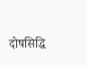दोषसिद्धि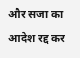और सजा का आदेश रद्द कर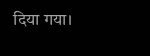दिया गया।